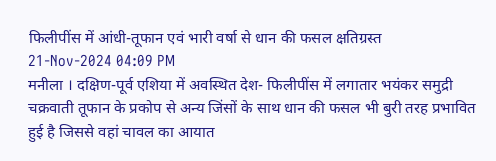फिलीपींस में आंधी-तूफान एवं भारी वर्षा से धान की फसल क्षतिग्रस्त
21-Nov-2024 04:09 PM
मनीला । दक्षिण-पूर्व एशिया में अवस्थित देश- फिलीपींस में लगातार भयंकर समुद्री चक्रवाती तूफान के प्रकोप से अन्य जिंसों के साथ धान की फसल भी बुरी तरह प्रभावित हुई है जिससे वहां चावल का आयात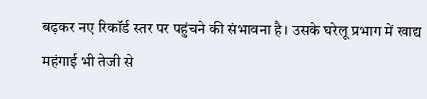बढ़कर नए रिकॉर्ड स्तर पर पहुंचने की संभावना है। उसके घरेलू प्रभाग में खाद्य महंगाई भी तेजी से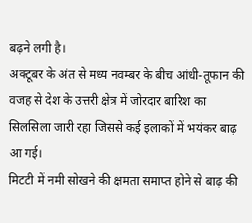बढ़ने लगी है।
अक्टूबर के अंत से मध्य नवम्बर के बीच आंधी-तूफान की वजह से देश के उत्तरी क्षेत्र में जोरदार बारिश का सिलसिला जारी रहा जिससे कई इलाकों में भयंकर बाढ़ आ गई।
मिटटी में नमी सोखने की क्षमता समाप्त होने से बाढ़ की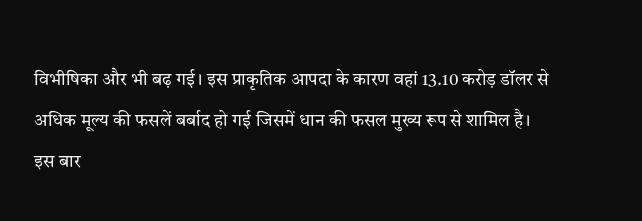विभीषिका और भी बढ़ गई। इस प्राकृतिक आपदा के कारण वहां 13.10 करोड़ डॉलर से अधिक मूल्य की फसलें बर्बाद हो गई जिसमें धान की फसल मुख्य रूप से शामिल है।
इस बार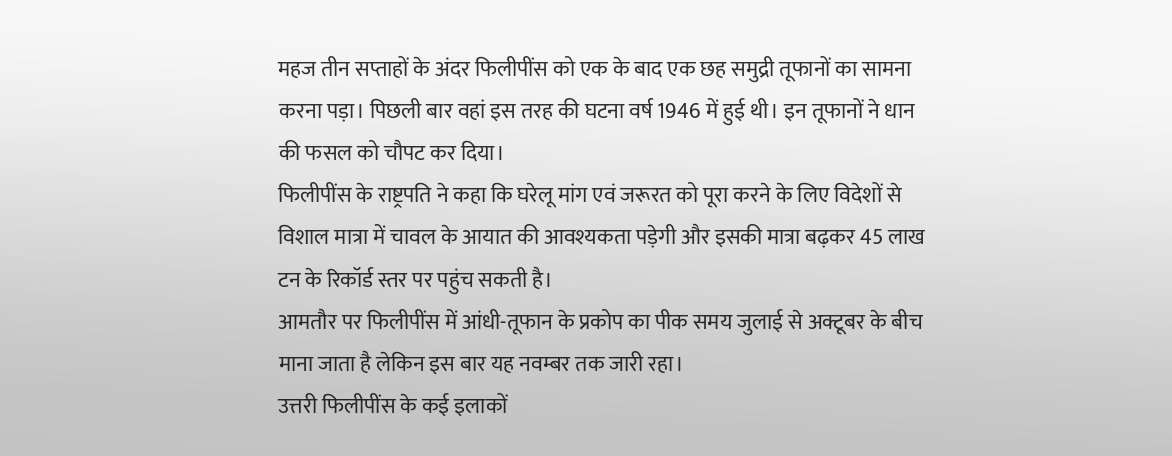महज तीन सप्ताहों के अंदर फिलीपींस को एक के बाद एक छह समुद्री तूफानों का सामना करना पड़ा। पिछली बार वहां इस तरह की घटना वर्ष 1946 में हुई थी। इन तूफानों ने धान की फसल को चौपट कर दिया।
फिलीपींस के राष्ट्रपति ने कहा कि घरेलू मांग एवं जरूरत को पूरा करने के लिए विदेशों से विशाल मात्रा में चावल के आयात की आवश्यकता पड़ेगी और इसकी मात्रा बढ़कर 45 लाख टन के रिकॉर्ड स्तर पर पहुंच सकती है।
आमतौर पर फिलीपींस में आंधी-तूफान के प्रकोप का पीक समय जुलाई से अक्टूबर के बीच माना जाता है लेकिन इस बार यह नवम्बर तक जारी रहा।
उत्तरी फिलीपींस के कई इलाकों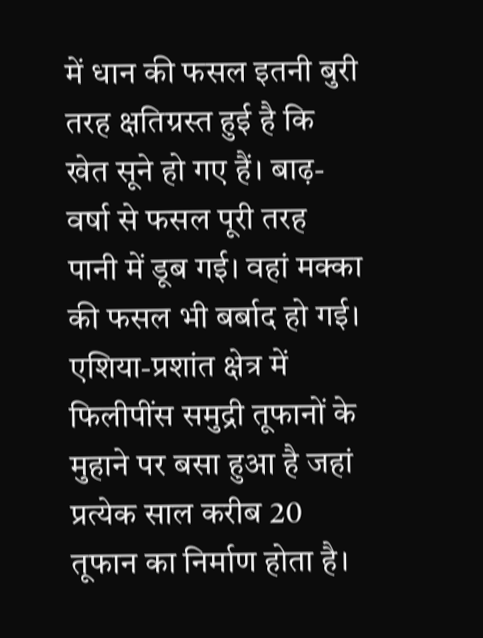में धान की फसल इतनी बुरी तरह क्षतिग्रस्त हुई है कि खेत सूने हो गए हैं। बाढ़-वर्षा से फसल पूरी तरह पानी में डूब गई। वहां मक्का की फसल भी बर्बाद हो गई।
एशिया-प्रशांत क्षेत्र में फिलीपींस समुद्री तूफानों के मुहाने पर बसा हुआ है जहां प्रत्येक साल करीब 20 तूफान का निर्माण होता है।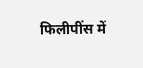फिलीपींस में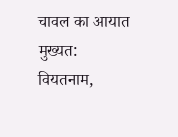चावल का आयात मुख्यत: वियतनाम,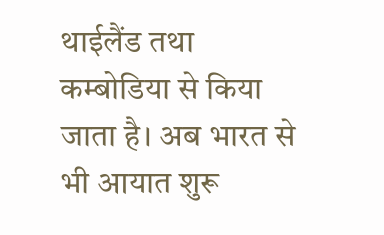थाईलैंड तथा कम्बोडिया से किया जाता है। अब भारत से भी आयात शुरू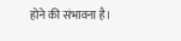होने की संभावना है।